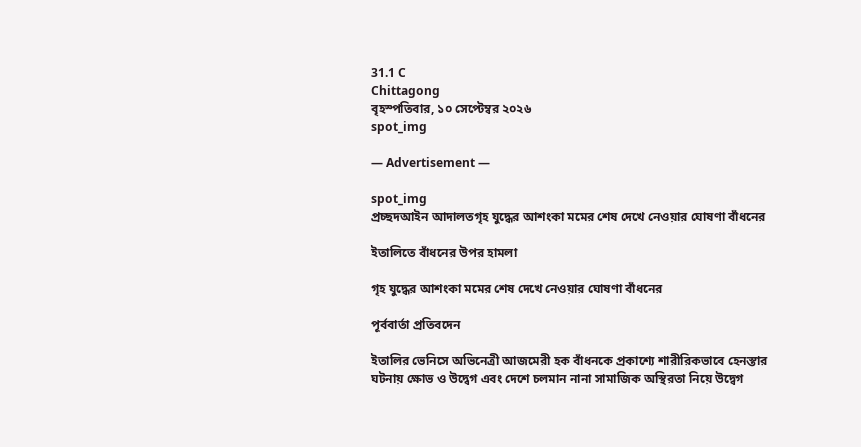31.1 C
Chittagong
বৃহস্পতিবার, ১০ সেপ্টেম্বর ২০২৬
spot_img

― Advertisement ―

spot_img
প্রচ্ছদআইন আদালতগৃহ যুদ্ধের আশংকা মমের শেষ দেখে নেওয়ার ঘোষণা বাঁধনের

ইতালিতে বাঁধনের উপর হামলা

গৃহ যুদ্ধের আশংকা মমের শেষ দেখে নেওয়ার ঘোষণা বাঁধনের

পূর্ববার্তা প্রতিবদেন

ইতালির ভেনিসে অভিনেত্রী আজমেরী হক বাঁধনকে প্রকাশ্যে শারীরিকভাবে হেনস্তার ঘটনায় ক্ষোভ ও উদ্বেগ এবং দেশে চলমান নানা সামাজিক অস্থিরতা নিয়ে উদ্বেগ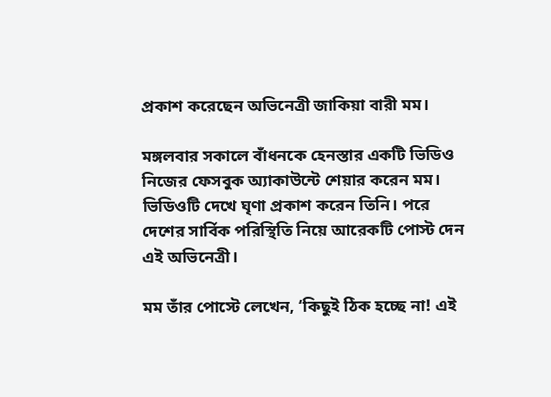প্রকাশ করেছেন অভিনেত্রী জাকিয়া বারী মম।

মঙ্গলবার সকালে বাঁধনকে হেনস্তার একটি ভিডিও নিজের ফেসবুক অ্যাকাউন্টে শেয়ার করেন মম। ভিডিওটি দেখে ঘৃণা প্রকাশ করেন তিনি। পরে দেশের সার্বিক পরিস্থিতি নিয়ে আরেকটি পোস্ট দেন এই অভিনেত্রী।

মম তাঁর পোস্টে লেখেন, ‘কিছুই ঠিক হচ্ছে না! এই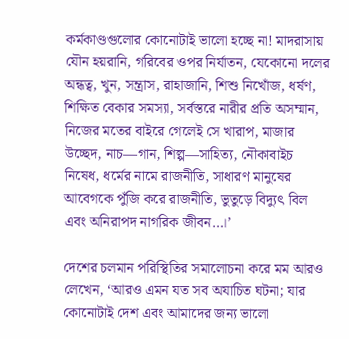কর্মকাণ্ডগুলোর কোনোটাই ভালো হচ্ছে না! মাদরাসায় যৌন হয়রানি, গরিবের ওপর নির্যাতন, যেকোনো দলের অন্ধত্ব, খুন, সন্ত্রাস, রাহাজানি, শিশু নিখোঁজ, ধর্ষণ, শিক্ষিত বেকার সমস্যা, সর্বস্তরে নারীর প্রতি অসম্মান, নিজের মতের বাইরে গেলেই সে খারাপ, মাজার উচ্ছেদ, নাচ—গান, শিল্প—সাহিত্য, নৌকাবাইচ নিষেধ, ধর্মের নামে রাজনীতি, সাধারণ মানুষের আবেগকে পুঁজি করে রাজনীতি, ভুতুড়ে বিদ্যুৎ বিল এবং অনিরাপদ নাগরিক জীবন…।’

দেশের চলমান পরিস্থিতির সমালোচনা করে মম আরও লেখেন, ‘আরও এমন যত সব অযাচিত ঘটনা; যার কোনোটাই দেশ এবং আমাদের জন্য ভালো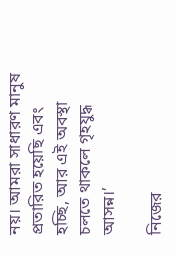নয়। আমরা সাধারণ মানুষ প্রতারিত হয়েছি এবং হচ্ছি, আর এই অবস্থা চলতে থাকলে গৃহযুদ্ধ আসন্ন।’

নিজের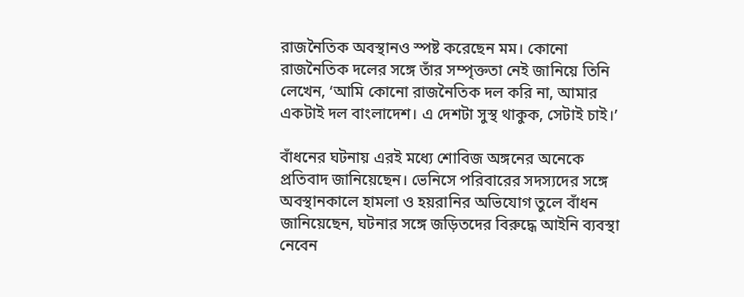রাজনৈতিক অবস্থানও স্পষ্ট করেছেন মম। কোনো রাজনৈতিক দলের সঙ্গে তাঁর সম্পৃক্ততা নেই জানিয়ে তিনি লেখেন, ‘আমি কোনো রাজনৈতিক দল করি না, আমার একটাই দল বাংলাদেশ। এ দেশটা সুস্থ থাকুক, সেটাই চাই।’

বাঁধনের ঘটনায় এরই মধ্যে শোবিজ অঙ্গনের অনেকে প্রতিবাদ জানিয়েছেন। ভেনিসে পরিবারের সদস্যদের সঙ্গে অবস্থানকালে হামলা ও হয়রানির অভিযোগ তুলে বাঁধন জানিয়েছেন, ঘটনার সঙ্গে জড়িতদের বিরুদ্ধে আইনি ব্যবস্থা নেবেন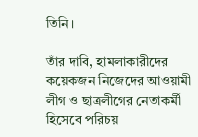তিনি।

তাঁর দাবি, হামলাকারীদের কয়েকজন নিজেদের আওয়ামী লীগ ও ছাত্রলীগের নেতাকর্মী হিসেবে পরিচয়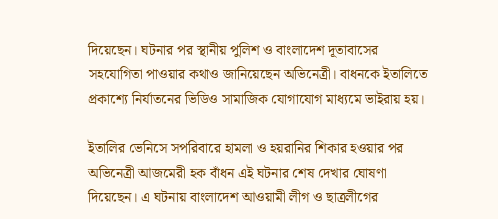দিয়েছেন। ঘটনার পর স্থানীয় পুলিশ ও বাংলাদেশ দূতাবাসের সহযোগিতা পাওয়ার কথাও জানিয়েছেন অভিনেত্রী। বাধনকে ইতালিতে প্রকাশ্যে নির্যাতনের ভিডিও সামাজিক যোগাযোগ মাধ্যমে ভাইরায় হয়।

ইতালির ভেনিসে সপরিবারে হামলা ও হয়রানির শিকার হওয়ার পর অভিনেত্রী আজমেরী হক বাঁধন এই ঘটনার শেষ দেখার ঘোষণা দিয়েছেন। এ ঘটনায় বাংলাদেশ আওয়ামী লীগ ও ছাত্রলীগের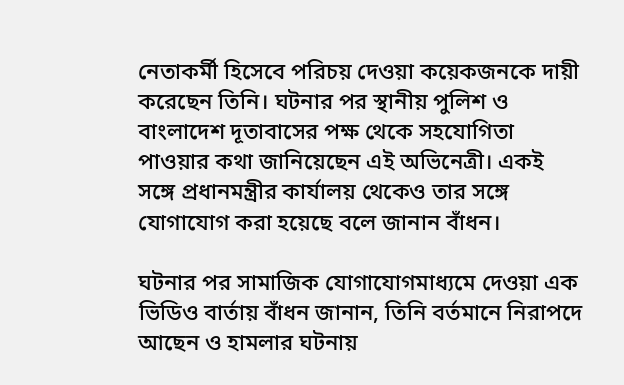নেতাকর্মী হিসেবে পরিচয় দেওয়া কয়েকজনকে দায়ী করেছেন তিনি। ঘটনার পর স্থানীয় পুলিশ ও বাংলাদেশ দূতাবাসের পক্ষ থেকে সহযোগিতা পাওয়ার কথা জানিয়েছেন এই অভিনেত্রী। একই সঙ্গে প্রধানমন্ত্রীর কার্যালয় থেকেও তার সঙ্গে যোগাযোগ করা হয়েছে বলে জানান বাঁধন।

ঘটনার পর সামাজিক যোগাযোগমাধ্যমে দেওয়া এক ভিডিও বার্তায় বাঁধন জানান, তিনি বর্তমানে নিরাপদে আছেন ও হামলার ঘটনায়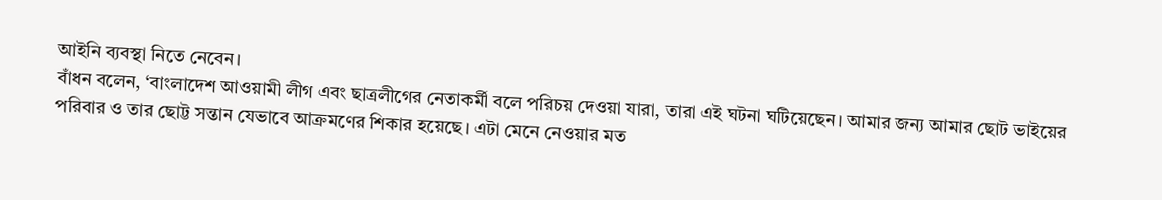আইনি ব্যবস্থা নিতে নেবেন।
বাঁধন বলেন, ‘বাংলাদেশ আওয়ামী লীগ এবং ছাত্রলীগের নেতাকর্মী বলে পরিচয় দেওয়া যারা, তারা এই ঘটনা ঘটিয়েছেন। আমার জন্য আমার ছোট ভাইয়ের পরিবার ও তার ছোট্ট সন্তান যেভাবে আক্রমণের শিকার হয়েছে। এটা মেনে নেওয়ার মত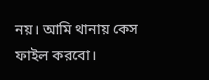নয়। আমি থানায় কেস ফাইল করবো।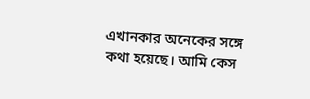এখানকার অনেকের সঙ্গে কথা হয়েছে। আমি কেস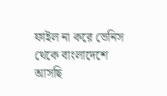ফাইল না করে ভেনিস থেকে বাংলাদেশে আসছি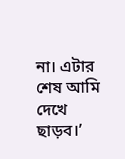না। এটার শেষ আমি দেখে ছাড়ব।’